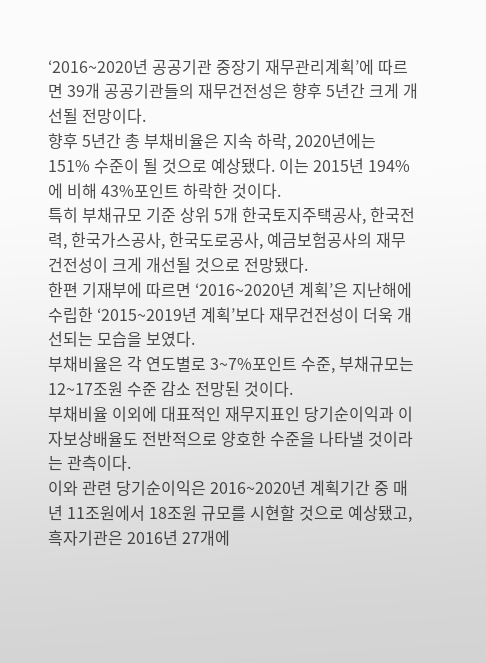‘2016~2020년 공공기관 중장기 재무관리계획’에 따르면 39개 공공기관들의 재무건전성은 향후 5년간 크게 개선될 전망이다.
향후 5년간 총 부채비율은 지속 하락, 2020년에는 151% 수준이 될 것으로 예상됐다. 이는 2015년 194%에 비해 43%포인트 하락한 것이다.
특히 부채규모 기준 상위 5개 한국토지주택공사, 한국전력, 한국가스공사, 한국도로공사, 예금보험공사의 재무건전성이 크게 개선될 것으로 전망됐다.
한편 기재부에 따르면 ‘2016~2020년 계획’은 지난해에 수립한 ‘2015~2019년 계획’보다 재무건전성이 더욱 개선되는 모습을 보였다.
부채비율은 각 연도별로 3~7%포인트 수준, 부채규모는 12~17조원 수준 감소 전망된 것이다.
부채비율 이외에 대표적인 재무지표인 당기순이익과 이자보상배율도 전반적으로 양호한 수준을 나타낼 것이라는 관측이다.
이와 관련 당기순이익은 2016~2020년 계획기간 중 매년 11조원에서 18조원 규모를 시현할 것으로 예상됐고, 흑자기관은 2016년 27개에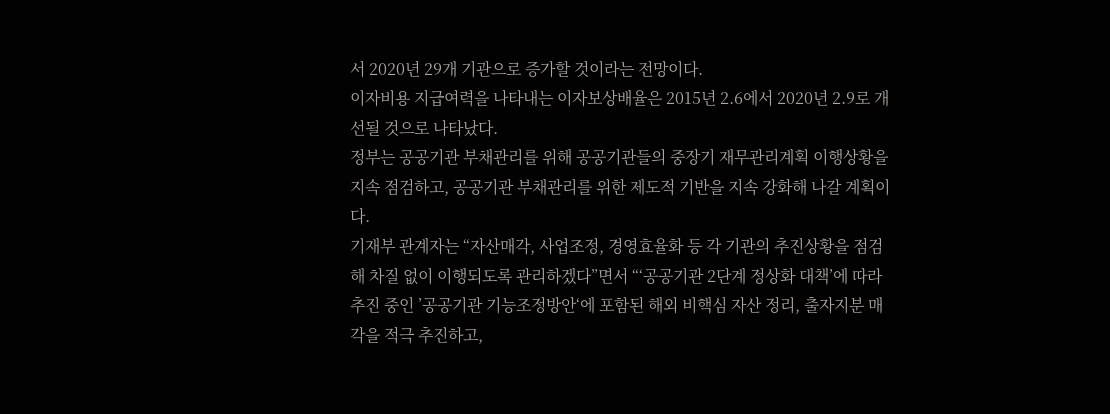서 2020년 29개 기관으로 증가할 것이라는 전망이다.
이자비용 지급여력을 나타내는 이자보상배율은 2015년 2.6에서 2020년 2.9로 개선될 것으로 나타났다.
정부는 공공기관 부채관리를 위해 공공기관들의 중장기 재무관리계획 이행상황을 지속 점검하고, 공공기관 부채관리를 위한 제도적 기반을 지속 강화해 나갈 계획이다.
기재부 관계자는 “자산매각, 사업조정, 경영효율화 등 각 기관의 추진상황을 점검해 차질 없이 이행되도록 관리하겠다”면서 “‘공공기관 2단계 정상화 대책’에 따라 추진 중인 ’공공기관 기능조정방안‘에 포함된 해외 비핵심 자산 정리, 출자지분 매각을 적극 추진하고,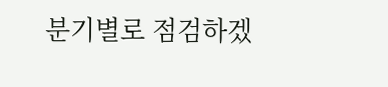분기별로 점검하겠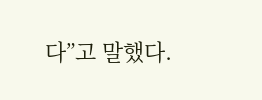다”고 말했다.